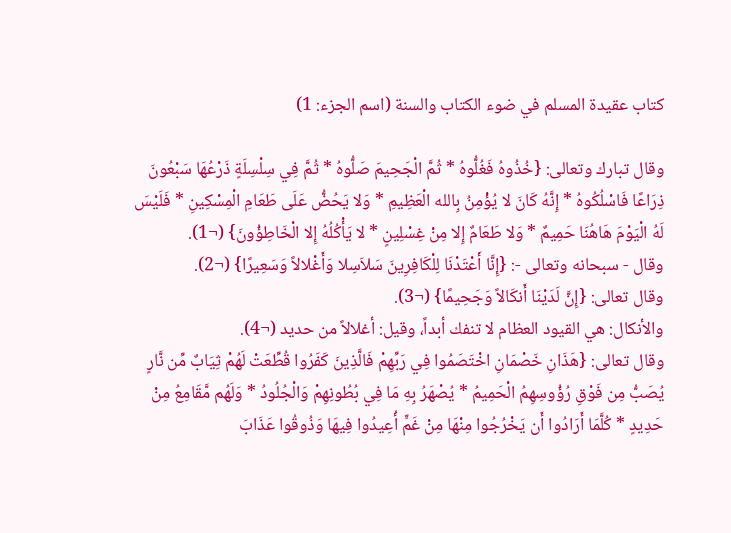كتاب عقيدة المسلم في ضوء الكتاب والسنة (اسم الجزء: 1)

وقال تبارك وتعالى: {خُذُوهُ فَغُلُّوهُ * ثُمَّ الْجَحِيمَ صَلُّوهُ * ثُمَّ فِي سِلْسِلَةٍ ذَرْعُهَا سَبْعُونَ ذِرَاعًا فَاسْلُكُوهُ * إِنَّهُ كَانَ لا يُؤْمِنُ بِالله الْعَظِيمِ * وَلا يَحُضُّ عَلَى طَعَامِ الْمِسْكِينِ * فَلَيْسَ لَهُ الْيَوْمَ هَاهُنَا حَمِيمٌ * وَلا طَعَامٌ إِلا مِنْ غِسْلِينٍ * لا يَأْكُلُهُ إِلا الْخَاطِؤُونَ} (¬1).
وقال - سبحانه وتعالى -: {إِنَّا أَعْتَدْنَا لِلْكَافِرِينَ سَلاَسِلا وَأَغْلالاً وَسَعِيرًا} (¬2).
وقال تعالى: {إِنَّ لَدَيْنَا أَنكَالاً وَجَحِيمًا} (¬3).
والأنكال: هي القيود العظام لا تنفك أبداً، وقيل: أغلالاً من حديد (¬4).
وقال تعالى: {هَذَانِ خَصْمَانِ اخْتَصَمُوا فِي رَبِّهِمْ فَالَّذِينَ كَفَرُوا قُطِّعَتْ لَهُمْ ثِيَابٌ مِّن نَّارٍ يُصَبُّ مِن فَوْقِ رُؤُوسِهِمُ الْحَمِيمُ * يُصْهَرُ بِهِ مَا فِي بُطُونِهِمْ وَالْجُلُودُ * وَلَهُم مَّقَامِعُ مِنْ حَدِيدٍ * كُلَّمَا أَرَادُوا أَن يَخْرُجُوا مِنْهَا مِنْ غَمٍّ أُعِيدُوا فِيهَا وَذُوقُوا عَذَابَ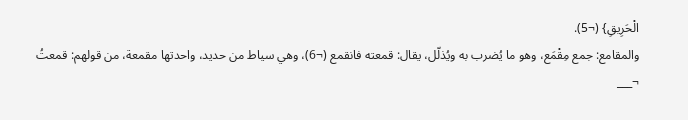الْحَرِيقِ} (¬5).
والمقامع: جمع مِقْمَع، وهو ما يُضرب به ويُذلّل، يقال: قمعته فانقمع (¬6)، وهي سياط من حديد، واحدتها مقمعة، من قولهم: قمعتُ
¬___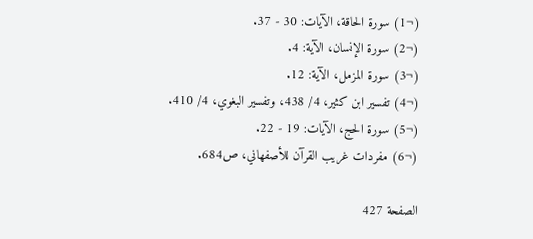(¬1) سورة الحاقة، الآيات: 30 - 37.
(¬2) سورة الإنسان، الآية: 4.
(¬3) سورة المزمل، الآية: 12.
(¬4) تفسير ابن كثير، 4/ 438، وتفسير البغوي، 4/ 410.
(¬5) سورة الحج، الآيات: 19 - 22.
(¬6) مفردات غريب القرآن للأصفهاني، ص684.

الصفحة 427